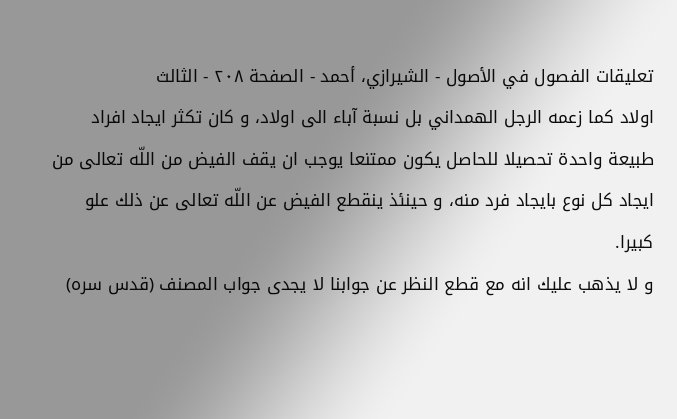تعليقات الفصول في الأصول - الشيرازي، أحمد - الصفحة ٢٠٨ - الثالث
اولاد كما زعمه الرجل الهمداني بل نسبة آباء الى اولاد، و كان تكثر ايجاد افراد طبيعة واحدة تحصيلا للحاصل يكون ممتنعا يوجب ان يقف الفيض من اللّه تعالى من ايجاد كل نوع بايجاد فرد منه، و حينئذ ينقطع الفيض عن اللّه تعالى عن ذلك علو كبيرا.
و لا يذهب عليك انه مع قطع النظر عن جوابنا لا يجدى جواب المصنف (قدس سره)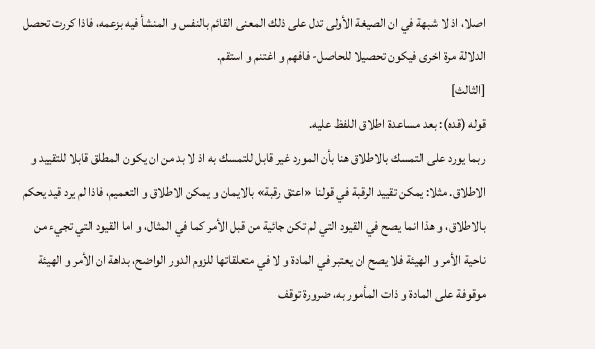اصلا، اذ لا شبهة في ان الصيغة الأولى تدل على ذلك المعنى القائم بالنفس و المنشأ فيه بزعمه، فاذا كررت تحصل الدلالة مرة اخرى فيكون تحصيلا للحاصل- فافهم و اغتنم و استقم.
[الثالث]
قوله (قده): بعد مساعدة اطلاق اللفظ عليه.
ربما يورد على التمسك بالاطلاق هنا بأن المورد غير قابل للتمسك به اذ لا بد من ان يكون المطلق قابلا للتقييد و الاطلاق. مثلا: يمكن تقييد الرقبة في قولنا «اعتق رقبة» بالايمان و يمكن الاطلاق و التعميم، فاذا لم يرد قيد يحكم بالاطلاق، و هذا انما يصح في القيود التي لم تكن جائية من قبل الأمر كما في المثال، و اما القيود التي تجيء من ناحية الأمر و الهيئة فلا يصح ان يعتبر في المادة و لا في متعلقاتها للزوم الدور الواضح، بداهة ان الأمر و الهيئة موقوفة على المادة و ذات المأمور به، ضرورة توقف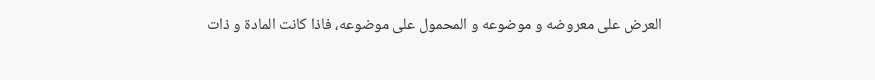العرض على معروضه و موضوعه و المحمول على موضوعه، فاذا كانت المادة و ذات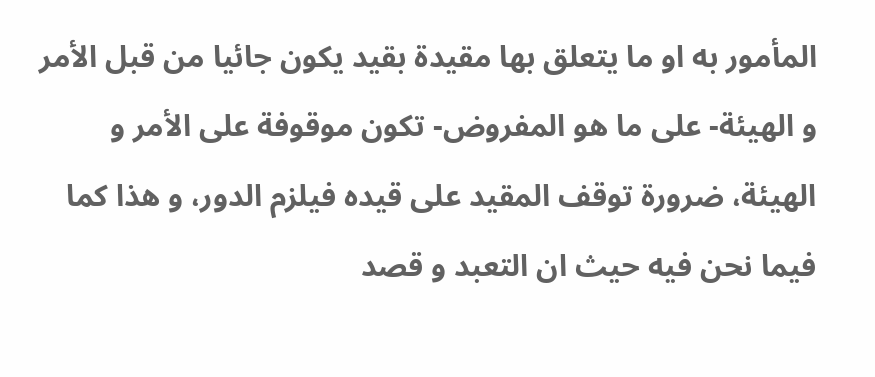المأمور به او ما يتعلق بها مقيدة بقيد يكون جائيا من قبل الأمر و الهيئة- على ما هو المفروض- تكون موقوفة على الأمر و الهيئة، ضرورة توقف المقيد على قيده فيلزم الدور، و هذا كما فيما نحن فيه حيث ان التعبد و قصد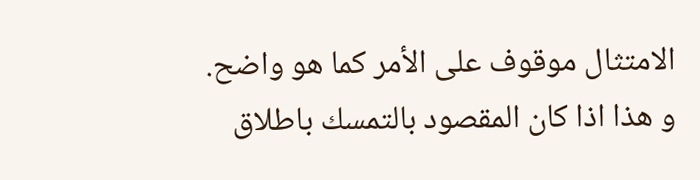الامتثال موقوف على الأمر كما هو واضح.
و هذا اذا كان المقصود بالتمسك باطلاق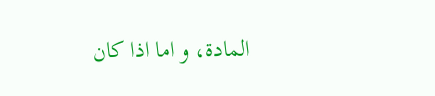المادة، و اما اذا كان